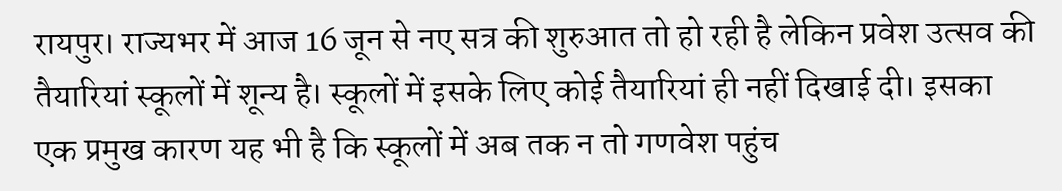रायपुर। राज्यभर में आज 16 जून से नए सत्र की शुरुआत तो हो रही है लेकिन प्रवेश उत्सव की तैयारियां स्कूलों में शून्य है। स्कूलों में इसके लिए कोई तैयारियां ही नहीं दिखाई दी। इसका एक प्रमुख कारण यह भी है कि स्कूलों में अब तक न तो गणवेश पहुंच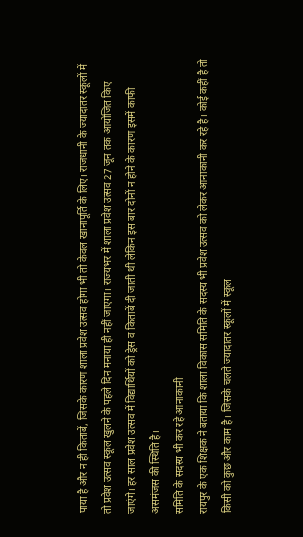पाया है और न ही किताबें, जिसके कारण शाला प्रवेश उत्सव होगा भी तो केवल खानापूर्ति के लिए। राजधानी के ज्यादातर स्कूलों में तो प्रवेश उत्सव स्कूल खुलने के पहले दिन मनाया ही नहीं जाएगा। राज्यभर में शाला प्रवेश उत्सव 27 जून तक आयोजित किए जाएंगे। हर साल प्रवेश उत्सव में विद्यार्थियों को ड्रेस व किताबें दी जाती थी लेकिन इस बार दोनों न होने के कारण इसमें काफी असमंजस की स्थिति है।
समिति के सदस्य भी कर रहे आनाकानी
रायपुर के एक शिक्षक ने बताया कि शाला विकास समिति के सदस्य भी प्रवेश उत्सव को लेकर आनाकानी कर रहे है। कोई कहीं है तो किसी को कुछ और काम है। जिसके चलते ज्यादातर स्कूलों में स्कूल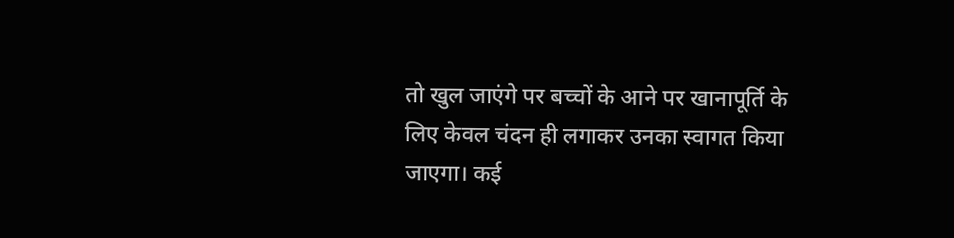तो खुल जाएंगे पर बच्चों के आने पर खानापूर्ति के लिए केवल चंदन ही लगाकर उनका स्वागत किया जाएगा। कई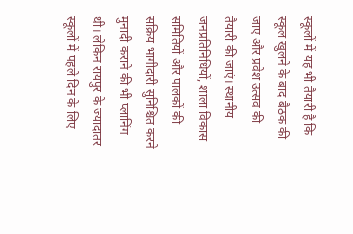स्कूलों में यह भी तैयारी है कि स्कूल खुलने के बाद बैठक की जाए और प्रवेश उत्सव की तैयारी की जाएं। स्थानीय जनप्रतिनिधियों, शाला विकास समितियों और पालकों की सक्रिय भागीदारी सुनिश्चित करने मुनादी कराने की भी प्लानिंग थी। लेकिन रायपुर के ज्यादातर स्कूलों में पहले दिन के लिए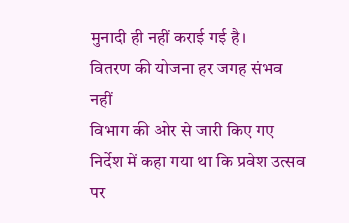मुनादी ही नहीं कराई गई है।
वितरण की योजना हर जगह संभव नहीं
विभाग की ओर से जारी किए गए निर्देश में कहा गया था कि प्रवेश उत्सव पर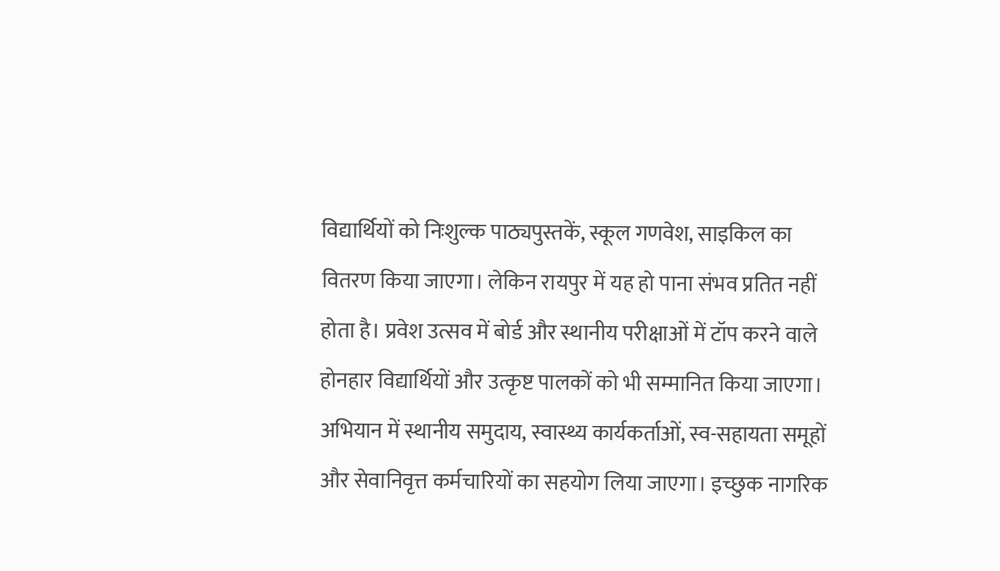विद्यार्थियों को निःशुल्क पाठ्यपुस्तकें, स्कूल गणवेश, साइकिल का वितरण किया जाएगा। लेकिन रायपुर में यह हो पाना संभव प्रतित नहीं होता है। प्रवेश उत्सव में बोर्ड और स्थानीय परीक्षाओं में टॉप करने वाले होनहार विद्यार्थियों और उत्कृष्ट पालकों को भी सम्मानित किया जाएगा। अभियान में स्थानीय समुदाय, स्वास्थ्य कार्यकर्ताओं, स्व-सहायता समूहों और सेवानिवृत्त कर्मचारियों का सहयोग लिया जाएगा। इच्छुक नागरिक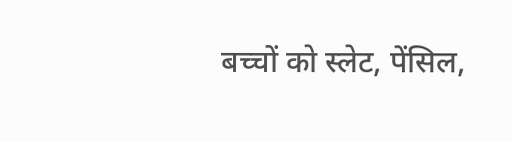बच्चों को स्लेट, पेंसिल,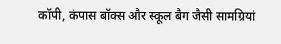कॉपी, कंपास बॉक्स और स्कूल बैग जैसी सामग्रियां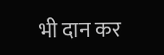भी दान कर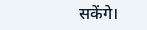सकेंगे।